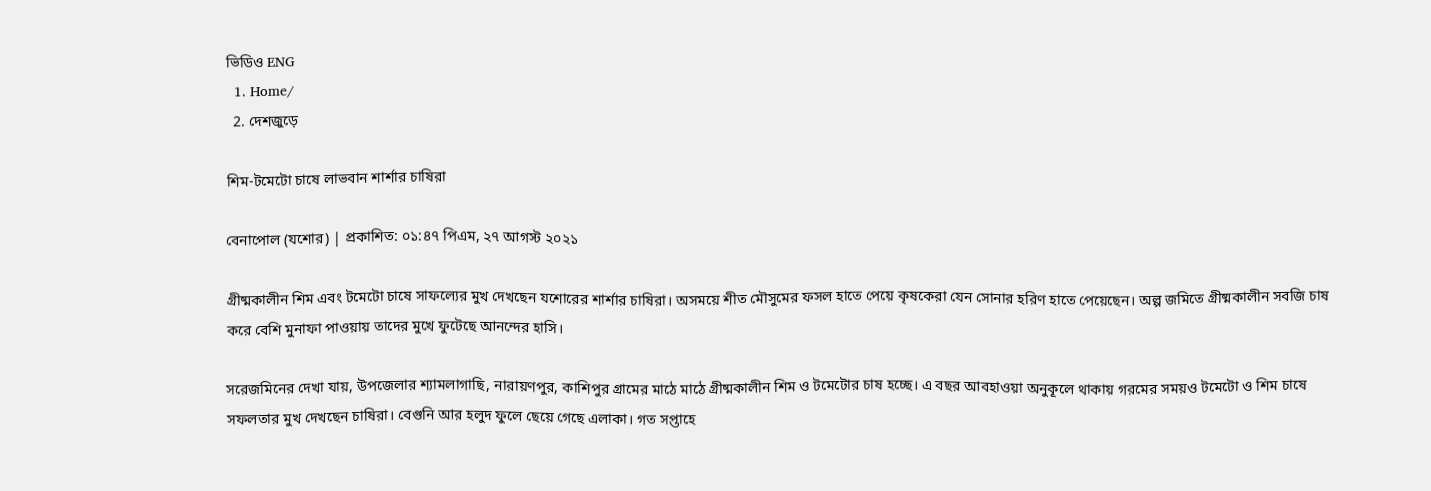ভিডিও ENG
  1. Home/
  2. দেশজুড়ে

শিম-টমেটো চাষে লাভবান শার্শার চাষিরা

বেনাপোল (যশোর) | প্রকাশিত: ০১:৪৭ পিএম, ২৭ আগস্ট ২০২১

গ্রীষ্মকালীন শিম এবং টমেটো চাষে সাফল্যের মুখ দেখছেন যশোরের শার্শার চাষিরা। অসময়ে শীত মৌসুমের ফসল হাতে পেয়ে কৃষকেরা যেন সোনার হরিণ হাতে পেয়েছেন। অল্প জমিতে গ্রীষ্মকালীন সবজি চাষ করে বেশি মুনাফা পাওয়ায় তাদের মুখে ফুটেছে আনন্দের হাসি।

সরেজমিনের দেখা যায়, উপজেলার শ্যামলাগাছি, নারায়ণপুর, কাশিপুর গ্রামের মাঠে মাঠে গ্রীষ্মকালীন শিম ও টমেটোর চাষ হচ্ছে। এ বছর আবহাওয়া অনুকূলে থাকায় গরমের সময়ও টমেটো ও শিম চাষে সফলতার মুখ দেখছেন চাষিরা। বেগুনি আর হলুদ ফুলে ছেয়ে গেছে এলাকা। গত সপ্তাহে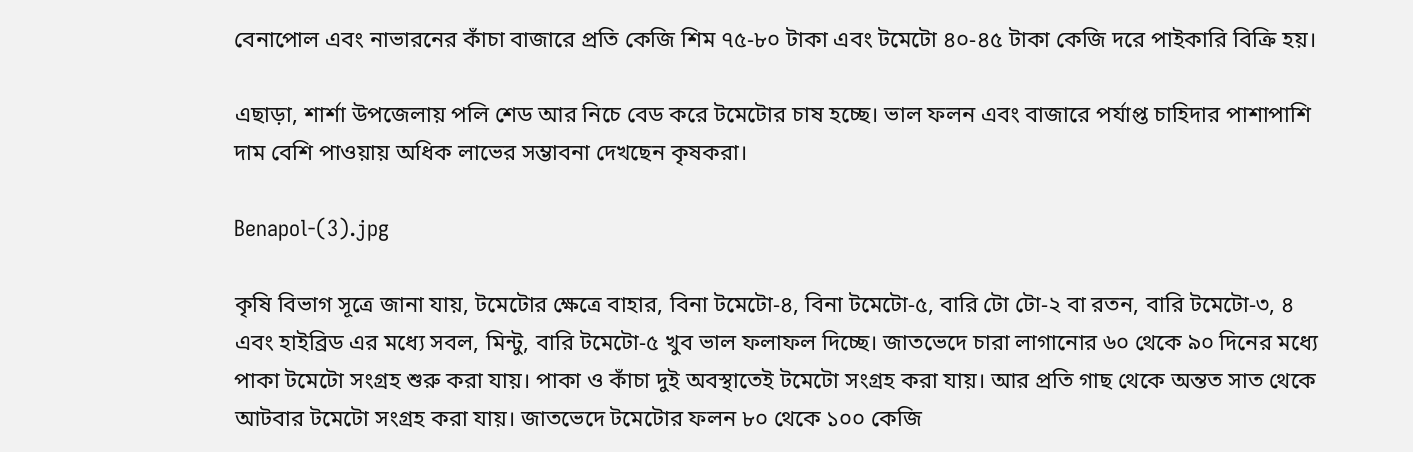বেনাপোল এবং নাভারনের কাঁচা বাজারে প্রতি কেজি শিম ৭৫-৮০ টাকা এবং টমেটো ৪০-৪৫ টাকা কেজি দরে পাইকারি বিক্রি হয়।

এছাড়া, শার্শা উপজেলায় পলি শেড আর নিচে বেড করে টমেটোর চাষ হচ্ছে। ভাল ফলন এবং বাজারে পর্যাপ্ত চাহিদার পাশাপাশি দাম বেশি পাওয়ায় অধিক লাভের সম্ভাবনা দেখছেন কৃষকরা।

Benapol-(3).jpg

কৃষি বিভাগ সূত্রে জানা যায়, টমেটোর ক্ষেত্রে বাহার, বিনা টমেটো-৪, বিনা টমেটো-৫, বারি টো টো-২ বা রতন, বারি টমেটো-৩, ৪ এবং হাইব্রিড এর মধ্যে সবল, মিন্টু, বারি টমেটো-৫ খুব ভাল ফলাফল দিচ্ছে। জাতভেদে চারা লাগানোর ৬০ থেকে ৯০ দিনের মধ্যে পাকা টমেটো সংগ্রহ শুরু করা যায়। পাকা ও কাঁচা দুই অবস্থাতেই টমেটো সংগ্রহ করা যায়। আর প্রতি গাছ থেকে অন্তত সাত থেকে আটবার টমেটো সংগ্রহ করা যায়। জাতভেদে টমেটোর ফলন ৮০ থেকে ১০০ কেজি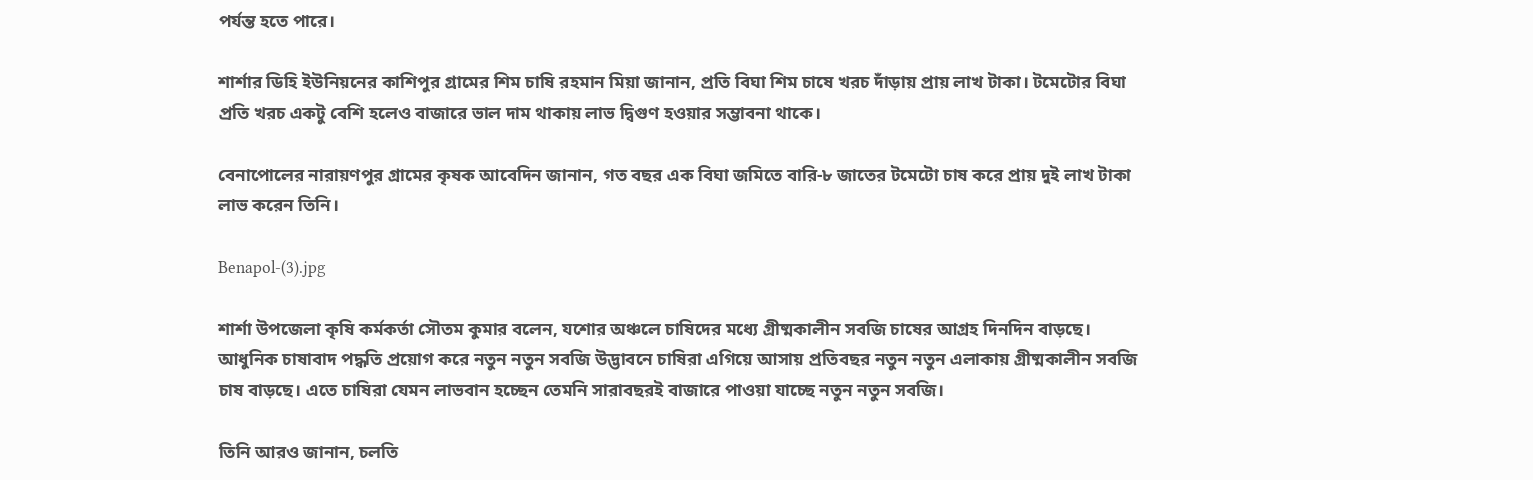পর্যন্ত হতে পারে।

শার্শার ডিহি ইউনিয়নের কাশিপুর গ্রামের শিম চাষি রহমান মিয়া জানান, প্রতি বিঘা শিম চাষে খরচ দাঁড়ায় প্রায় লাখ টাকা। টমেটোর বিঘা প্রতি খরচ একটু বেশি হলেও বাজারে ভাল দাম থাকায় লাভ দ্বিগুণ হওয়ার সম্ভাবনা থাকে।

বেনাপোলের নারায়ণপুর গ্রামের কৃষক আবেদিন জানান, গত বছর এক বিঘা জমিতে বারি-৮ জাতের টমেটো চাষ করে প্রায় দুই লাখ টাকা লাভ করেন তিনি।

Benapol-(3).jpg

শার্শা উপজেলা কৃষি কর্মকর্তা সৌতম কুমার বলেন, যশোর অঞ্চলে চাষিদের মধ্যে গ্রীষ্মকালীন সবজি চাষের আগ্রহ দিনদিন বাড়ছে। আধুনিক চাষাবাদ পদ্ধতি প্রয়োগ করে নতুন নতুন সবজি উদ্ভাবনে চাষিরা এগিয়ে আসায় প্রতিবছর নতুন নতুন এলাকায় গ্রীষ্মকালীন সবজি চাষ বাড়ছে। এতে চাষিরা যেমন লাভবান হচ্ছেন তেমনি সারাবছরই বাজারে পাওয়া যাচ্ছে নতুন নতুন সবজি।

তিনি আরও জানান, চলতি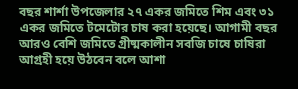বছর শার্শা উপজেলার ২৭ একর জমিতে শিম এবং ৩১ একর জমিতে টমেটোর চাষ করা হয়েছে। আগামী বছর আরও বেশি জমিতে গ্রীষ্মকালীন সবজি চাষে চাষিরা আগ্রহী হয়ে উঠবেন বলে আশা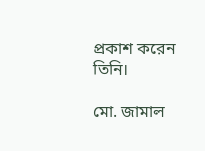প্রকাশ করেন তিনি।

মো. জামাল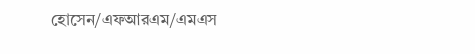হোসেন/এফআরএম/এমএস